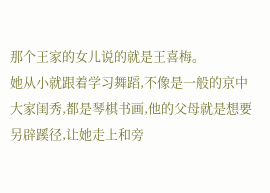那个王家的女儿说的就是王喜梅。
她从小就跟着学习舞蹈,不像是一般的京中大家闺秀,都是琴棋书画,他的父母就是想要另辟蹊径,让她走上和旁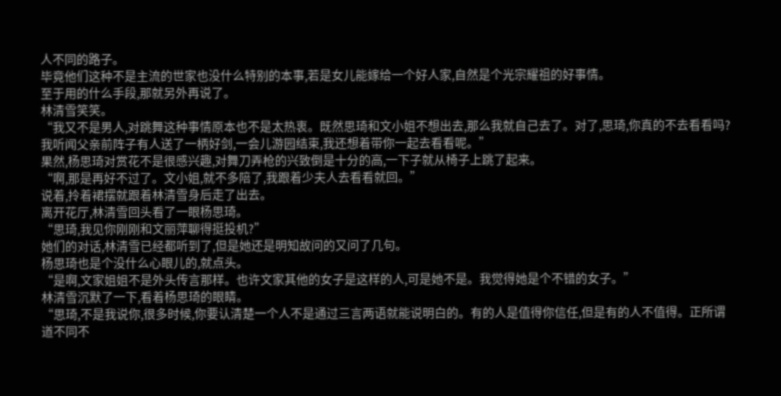人不同的路子。
毕竟他们这种不是主流的世家也没什么特别的本事,若是女儿能嫁给一个好人家,自然是个光宗耀祖的好事情。
至于用的什么手段,那就另外再说了。
林清雪笑笑。
“我又不是男人,对跳舞这种事情原本也不是太热衷。既然思琦和文小姐不想出去,那么我就自己去了。对了,思琦,你真的不去看看吗?我听闻父亲前阵子有人送了一柄好剑,一会儿游园结束,我还想着带你一起去看看呢。”
果然,杨思琦对赏花不是很感兴趣,对舞刀弄枪的兴致倒是十分的高,一下子就从椅子上跳了起来。
“啊,那是再好不过了。文小姐,就不多陪了,我跟着少夫人去看看就回。”
说着,拎着裙摆就跟着林清雪身后走了出去。
离开花厅,林清雪回头看了一眼杨思琦。
“思琦,我见你刚刚和文丽萍聊得挺投机?”
她们的对话,林清雪已经都听到了,但是她还是明知故问的又问了几句。
杨思琦也是个没什么心眼儿的,就点头。
“是啊,文家姐姐不是外头传言那样。也许文家其他的女子是这样的人,可是她不是。我觉得她是个不错的女子。”
林清雪沉默了一下,看着杨思琦的眼睛。
“思琦,不是我说你,很多时候,你要认清楚一个人不是通过三言两语就能说明白的。有的人是值得你信任,但是有的人不值得。正所谓道不同不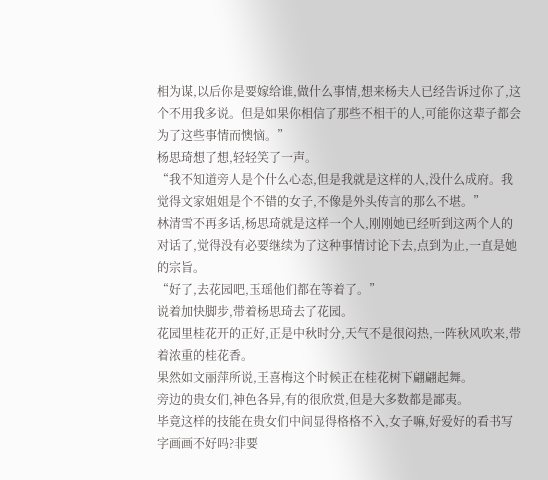相为谋,以后你是要嫁给谁,做什么事情,想来杨夫人已经告诉过你了,这个不用我多说。但是如果你相信了那些不相干的人,可能你这辈子都会为了这些事情而懊恼。”
杨思琦想了想,轻轻笑了一声。
“我不知道旁人是个什么心态,但是我就是这样的人,没什么成府。我觉得文家姐姐是个不错的女子,不像是外头传言的那么不堪。”
林清雪不再多话,杨思琦就是这样一个人,刚刚她已经听到这两个人的对话了,觉得没有必要继续为了这种事情讨论下去,点到为止,一直是她的宗旨。
“好了,去花园吧,玉瑶他们都在等着了。”
说着加快脚步,带着杨思琦去了花园。
花园里桂花开的正好,正是中秋时分,天气不是很闷热,一阵秋风吹来,带着浓重的桂花香。
果然如文丽萍所说,王喜梅这个时候正在桂花树下翩翩起舞。
旁边的贵女们,神色各异,有的很欣赏,但是大多数都是鄙夷。
毕竟这样的技能在贵女们中间显得格格不入,女子嘛,好爱好的看书写字画画不好吗?非要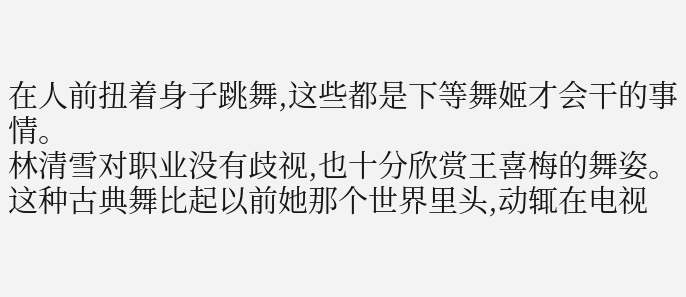在人前扭着身子跳舞,这些都是下等舞姬才会干的事情。
林清雪对职业没有歧视,也十分欣赏王喜梅的舞姿。
这种古典舞比起以前她那个世界里头,动辄在电视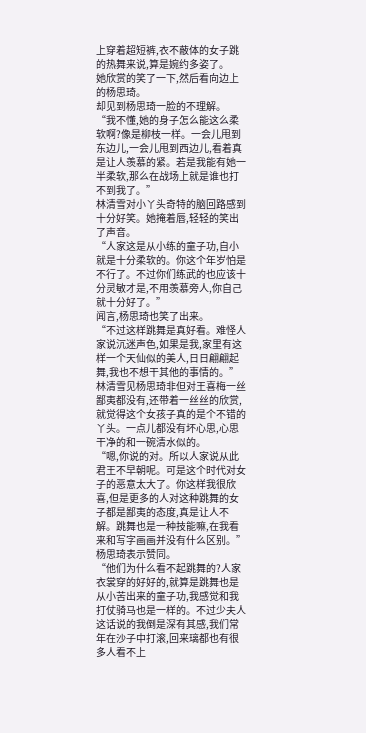上穿着超短裤,衣不蔽体的女子跳的热舞来说,算是婉约多姿了。
她欣赏的笑了一下,然后看向边上的杨思琦。
却见到杨思琦一脸的不理解。
“我不懂,她的身子怎么能这么柔软啊?像是柳枝一样。一会儿甩到东边儿,一会儿甩到西边儿,看着真是让人羡慕的紧。若是我能有她一半柔软,那么在战场上就是谁也打不到我了。”
林清雪对小丫头奇特的脑回路感到十分好笑。她掩着唇,轻轻的笑出了声音。
“人家这是从小练的童子功,自小就是十分柔软的。你这个年岁怕是不行了。不过你们练武的也应该十分灵敏才是,不用羡慕旁人,你自己就十分好了。”
闻言,杨思琦也笑了出来。
“不过这样跳舞是真好看。难怪人家说沉迷声色,如果是我,家里有这样一个天仙似的美人,日日翩翩起舞,我也不想干其他的事情的。”
林清雪见杨思琦非但对王喜梅一丝鄙夷都没有,还带着一丝丝的欣赏,就觉得这个女孩子真的是个不错的丫头。一点儿都没有坏心思,心思干净的和一碗清水似的。
“嗯,你说的对。所以人家说从此君王不早朝呢。可是这个时代对女子的恶意太大了。你这样我很欣喜,但是更多的人对这种跳舞的女子都是鄙夷的态度,真是让人不解。跳舞也是一种技能嘛,在我看来和写字画画并没有什么区别。”
杨思琦表示赞同。
“他们为什么看不起跳舞的?人家衣裳穿的好好的,就算是跳舞也是从小苦出来的童子功,我感觉和我打仗骑马也是一样的。不过少夫人这话说的我倒是深有其感,我们常年在沙子中打滚,回来璃都也有很多人看不上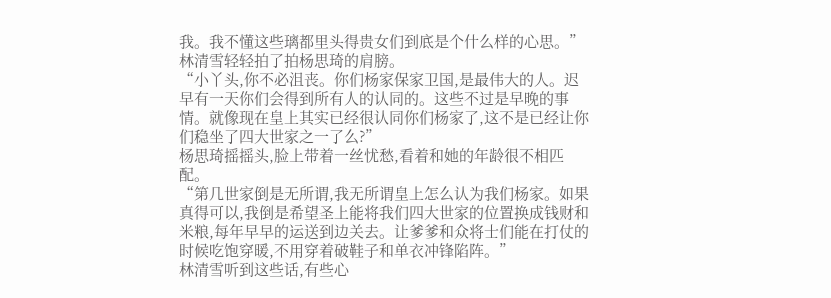我。我不懂这些璃都里头得贵女们到底是个什么样的心思。”
林清雪轻轻拍了拍杨思琦的肩膀。
“小丫头,你不必沮丧。你们杨家保家卫国,是最伟大的人。迟早有一天你们会得到所有人的认同的。这些不过是早晚的事情。就像现在皇上其实已经很认同你们杨家了,这不是已经让你们稳坐了四大世家之一了么?”
杨思琦摇摇头,脸上带着一丝忧愁,看着和她的年龄很不相匹配。
“第几世家倒是无所谓,我无所谓皇上怎么认为我们杨家。如果真得可以,我倒是希望圣上能将我们四大世家的位置换成钱财和米粮,每年早早的运送到边关去。让爹爹和众将士们能在打仗的时候吃饱穿暖,不用穿着破鞋子和单衣冲锋陷阵。”
林清雪听到这些话,有些心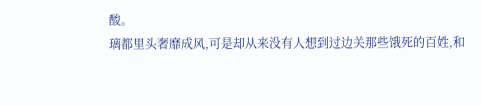酸。
璃都里头奢靡成风,可是却从来没有人想到过边关那些饿死的百姓,和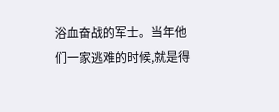浴血奋战的军士。当年他们一家逃难的时候,就是得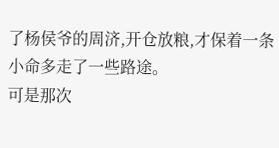了杨侯爷的周济,开仓放粮,才保着一条小命多走了一些路途。
可是那次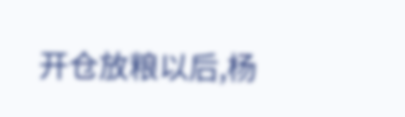开仓放粮以后,杨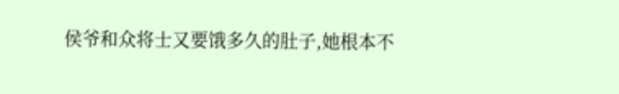侯爷和众将士又要饿多久的肚子,她根本不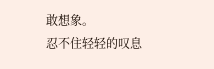敢想象。
忍不住轻轻的叹息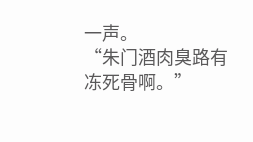一声。
“朱门酒肉臭路有冻死骨啊。”